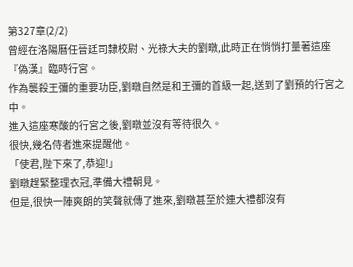第327章(2/2)
曾經在洛陽曆任晉廷司隸校尉、光祿大夫的劉暾,此時正在悄悄打量著這座『偽漢』臨時行宮。
作為襲殺王彌的重要功臣,劉暾自然是和王彌的首級一起,送到了劉預的行宮之中。
進入這座寒酸的行宮之後,劉暾並沒有等待很久。
很快,幾名侍者進來提醒他。
「使君,陛下來了,恭迎!」
劉暾趕緊整理衣冠,準備大禮朝見。
但是,很快一陣爽朗的笑聲就傳了進來,劉暾甚至於連大禮都沒有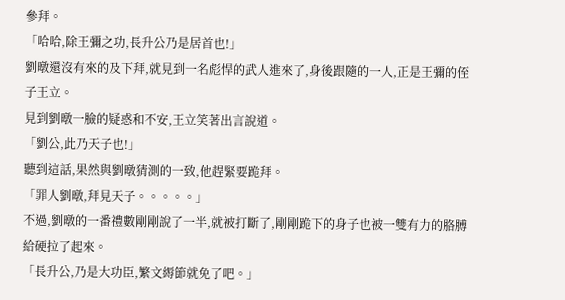參拜。
「哈哈,除王彌之功,長升公乃是居首也!」
劉暾還沒有來的及下拜,就見到一名彪悍的武人進來了,身後跟隨的一人,正是王彌的侄子王立。
見到劉暾一臉的疑惑和不安,王立笑著出言說道。
「劉公,此乃天子也!」
聽到這話,果然與劉暾猜測的一致,他趕緊要跪拜。
「罪人劉暾,拜見天子。。。。。」
不過,劉暾的一番禮數剛剛說了一半,就被打斷了,剛剛跪下的身子也被一雙有力的胳膊給硬拉了起來。
「長升公,乃是大功臣,繁文縟節就免了吧。」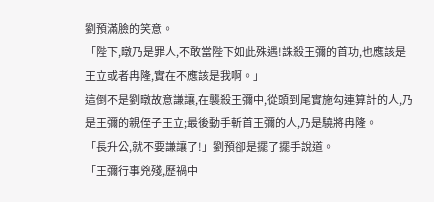劉預滿臉的笑意。
「陛下,暾乃是罪人,不敢當陛下如此殊遇!誅殺王彌的首功,也應該是王立或者冉隆,實在不應該是我啊。」
這倒不是劉暾故意謙讓,在襲殺王彌中,從頭到尾實施勾連算計的人,乃是王彌的親侄子王立;最後動手斬首王彌的人,乃是驍將冉隆。
「長升公,就不要謙讓了!」劉預卻是擺了擺手說道。
「王彌行事兇殘,歷禍中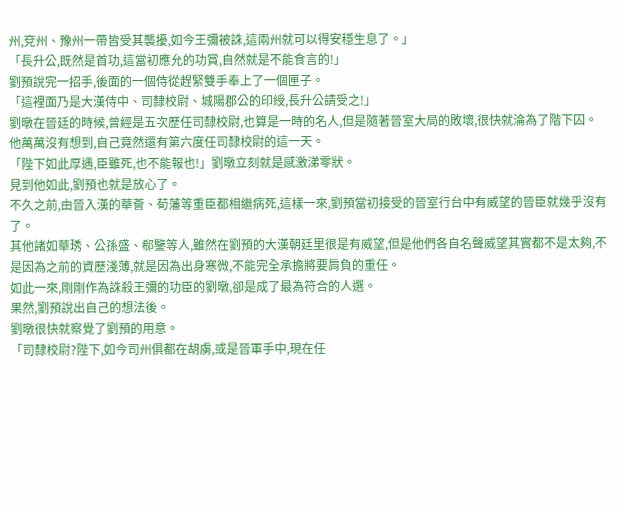州,兗州、豫州一帶皆受其襲擾,如今王彌被誅,這兩州就可以得安穩生息了。」
「長升公,既然是首功,這當初應允的功賞,自然就是不能食言的!」
劉預說完一招手,後面的一個侍從趕緊雙手奉上了一個匣子。
「這裡面乃是大漢侍中、司隸校尉、城陽郡公的印綬,長升公請受之!」
劉暾在晉廷的時候,曾經是五次歷任司隸校尉,也算是一時的名人,但是隨著晉室大局的敗壞,很快就淪為了階下囚。
他萬萬沒有想到,自己竟然還有第六度任司隸校尉的這一天。
「陛下如此厚遇,臣雖死,也不能報也!」劉暾立刻就是感激涕零狀。
見到他如此,劉預也就是放心了。
不久之前,由晉入漢的華薈、荀藩等重臣都相繼病死,這樣一來,劉預當初接受的晉室行台中有威望的晉臣就幾乎沒有了。
其他諸如華琇、公孫盛、郗鑒等人,雖然在劉預的大漢朝廷里很是有威望,但是他們各自名聲威望其實都不是太夠,不是因為之前的資歷淺薄,就是因為出身寒微,不能完全承擔將要肩負的重任。
如此一來,剛剛作為誅殺王彌的功臣的劉暾,卻是成了最為符合的人選。
果然,劉預說出自己的想法後。
劉暾很快就察覺了劉預的用意。
「司隸校尉?陛下,如今司州俱都在胡虜,或是晉軍手中,現在任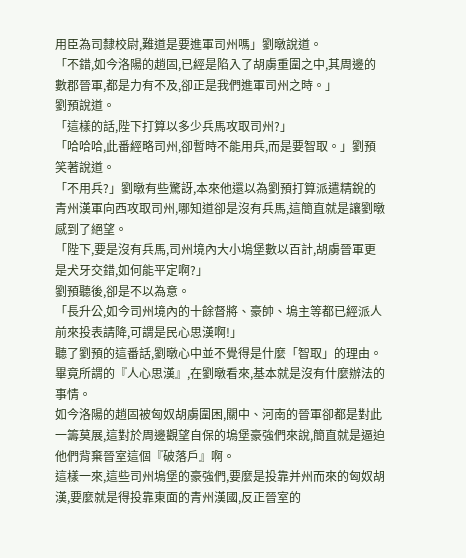用臣為司隸校尉,難道是要進軍司州嗎」劉暾說道。
「不錯,如今洛陽的趙固,已經是陷入了胡虜重圍之中,其周邊的數郡晉軍,都是力有不及,卻正是我們進軍司州之時。」
劉預說道。
「這樣的話,陛下打算以多少兵馬攻取司州?」
「哈哈哈,此番經略司州,卻暫時不能用兵,而是要智取。」劉預笑著說道。
「不用兵?」劉暾有些驚訝,本來他還以為劉預打算派遣精銳的青州漢軍向西攻取司州,哪知道卻是沒有兵馬,這簡直就是讓劉暾感到了絕望。
「陛下,要是沒有兵馬,司州境內大小塢堡數以百計,胡虜晉軍更是犬牙交錯,如何能平定啊?」
劉預聽後,卻是不以為意。
「長升公,如今司州境內的十餘督將、豪帥、塢主等都已經派人前來投表請降,可謂是民心思漢啊!」
聽了劉預的這番話,劉暾心中並不覺得是什麼「智取」的理由。
畢竟所謂的『人心思漢』,在劉暾看來,基本就是沒有什麼辦法的事情。
如今洛陽的趙固被匈奴胡虜圍困,關中、河南的晉軍卻都是對此一籌莫展,這對於周邊觀望自保的塢堡豪強們來說,簡直就是逼迫他們背棄晉室這個『破落戶』啊。
這樣一來,這些司州塢堡的豪強們,要麼是投靠并州而來的匈奴胡漢,要麼就是得投靠東面的青州漢國,反正晉室的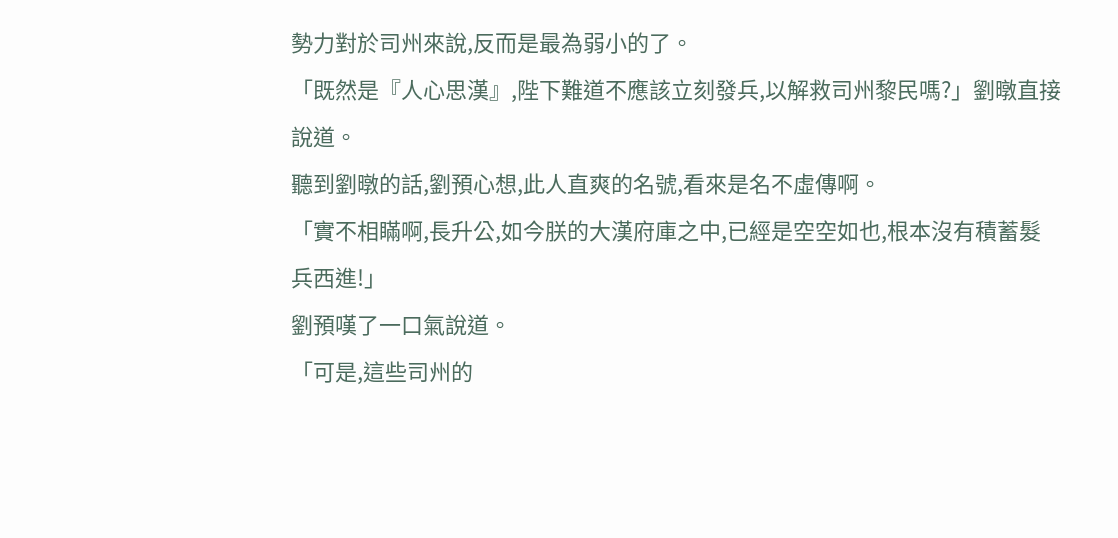勢力對於司州來說,反而是最為弱小的了。
「既然是『人心思漢』,陛下難道不應該立刻發兵,以解救司州黎民嗎?」劉暾直接說道。
聽到劉暾的話,劉預心想,此人直爽的名號,看來是名不虛傳啊。
「實不相瞞啊,長升公,如今朕的大漢府庫之中,已經是空空如也,根本沒有積蓄髮兵西進!」
劉預嘆了一口氣說道。
「可是,這些司州的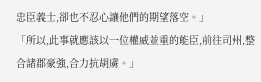忠臣義士,卻也不忍心讓他們的期望落空。」
「所以,此事就應該以一位權威並重的能臣,前往司州,整合諸郡豪強,合力抗胡虜。」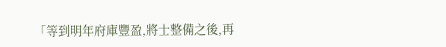「等到明年府庫豐盈,將士整備之後,再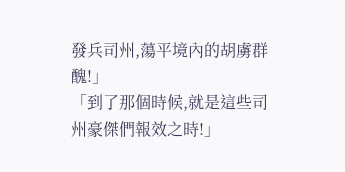發兵司州,蕩平境內的胡虜群醜!」
「到了那個時候,就是這些司州豪傑們報效之時!」